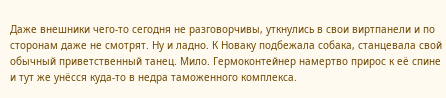Даже внешники чего-то сегодня не разговорчивы, уткнулись в свои виртпанели и по сторонам даже не смотрят. Ну и ладно. К Новаку подбежала собака, станцевала свой обычный приветственный танец. Мило. Гермоконтейнер намертво прирос к её спине и тут же унёсся куда-то в недра таможенного комплекса.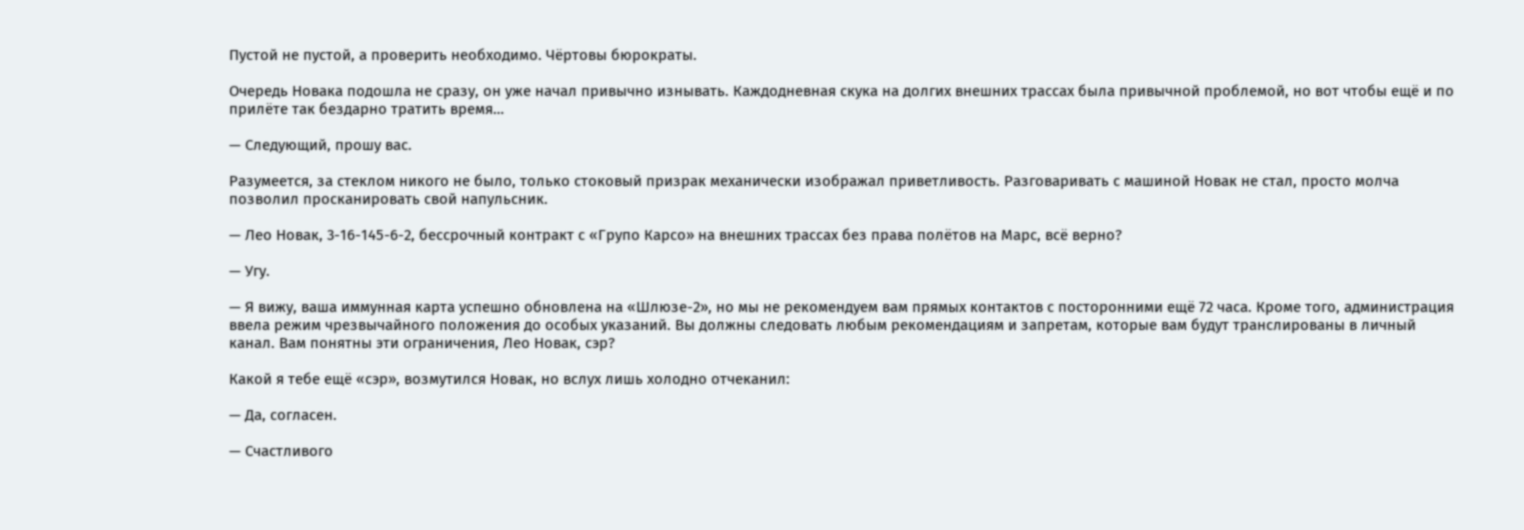Пустой не пустой, а проверить необходимо. Чёртовы бюрократы.

Очередь Новака подошла не сразу, он уже начал привычно изнывать. Каждодневная скука на долгих внешних трассах была привычной проблемой, но вот чтобы ещё и по прилёте так бездарно тратить время…

— Следующий, прошу вас.

Разумеется, за стеклом никого не было, только стоковый призрак механически изображал приветливость. Разговаривать с машиной Новак не стал, просто молча позволил просканировать свой напульсник.

— Лео Новак, 3-16-145-6-2, бессрочный контракт с «Групо Карсо» на внешних трассах без права полётов на Марс, всё верно?

— Угу.

— Я вижу, ваша иммунная карта успешно обновлена на «Шлюзе-2», но мы не рекомендуем вам прямых контактов с посторонними ещё 72 часа. Кроме того, администрация ввела режим чрезвычайного положения до особых указаний. Вы должны следовать любым рекомендациям и запретам, которые вам будут транслированы в личный канал. Вам понятны эти ограничения, Лео Новак, сэр?

Какой я тебе ещё «сэр», возмутился Новак, но вслух лишь холодно отчеканил:

— Да, согласен.

— Счастливого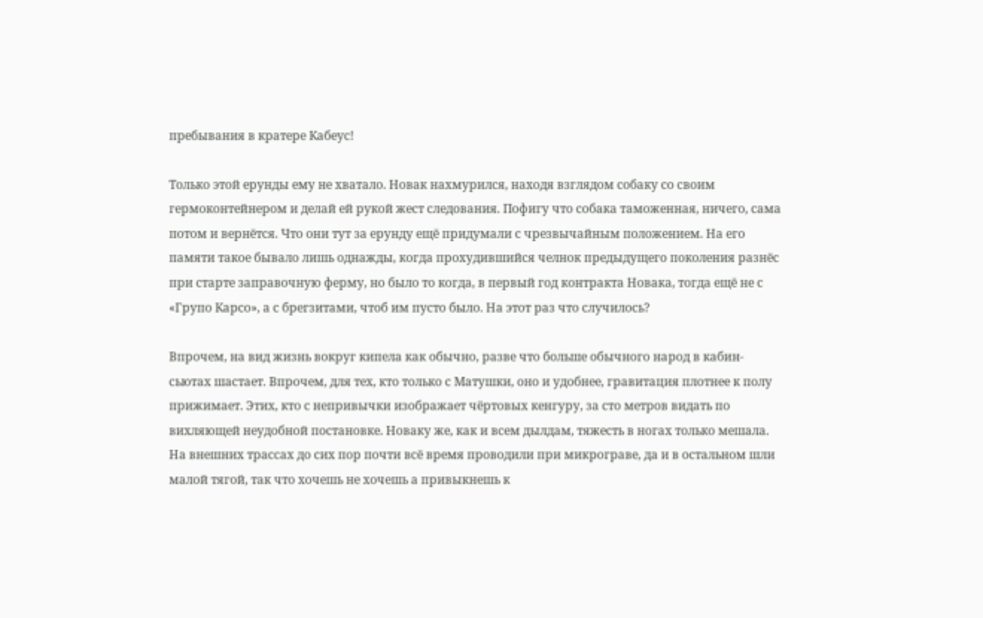пребывания в кратере Кабеус!

Только этой ерунды ему не хватало. Новак нахмурился, находя взглядом собаку со своим гермоконтейнером и делай ей рукой жест следования. Пофигу что собака таможенная, ничего, сама потом и вернётся. Что они тут за ерунду ещё придумали с чрезвычайным положением. На его памяти такое бывало лишь однажды, когда прохудившийся челнок предыдущего поколения разнёс при старте заправочную ферму, но было то когда, в первый год контракта Новака, тогда ещё не с «Групо Карсо», а с брегзитами, чтоб им пусто было. На этот раз что случилось?

Впрочем, на вид жизнь вокруг кипела как обычно, разве что больше обычного народ в кабин-сьютах шастает. Впрочем, для тех, кто только с Матушки, оно и удобнее, гравитация плотнее к полу прижимает. Этих, кто с непривычки изображает чёртовых кенгуру, за сто метров видать по вихляющей неудобной постановке. Новаку же, как и всем дылдам, тяжесть в ногах только мешала. На внешних трассах до сих пор почти всё время проводили при микрограве, да и в остальном шли малой тягой, так что хочешь не хочешь а привыкнешь к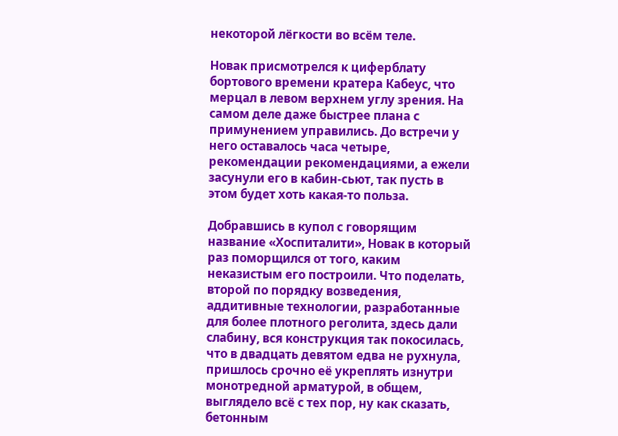некоторой лёгкости во всём теле.

Новак присмотрелся к циферблату бортового времени кратера Кабеус, что мерцал в левом верхнем углу зрения. На самом деле даже быстрее плана с примунением управились. До встречи у него оставалось часа четыре, рекомендации рекомендациями, а ежели засунули его в кабин-сьют, так пусть в этом будет хоть какая-то польза.

Добравшись в купол с говорящим название «Хоспиталити», Новак в который раз поморщился от того, каким неказистым его построили. Что поделать, второй по порядку возведения, аддитивные технологии, разработанные для более плотного реголита, здесь дали слабину, вся конструкция так покосилась, что в двадцать девятом едва не рухнула, пришлось срочно её укреплять изнутри монотредной арматурой, в общем, выглядело всё с тех пор, ну как сказать, бетонным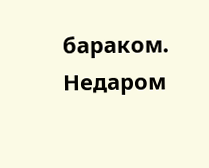бараком. Недаром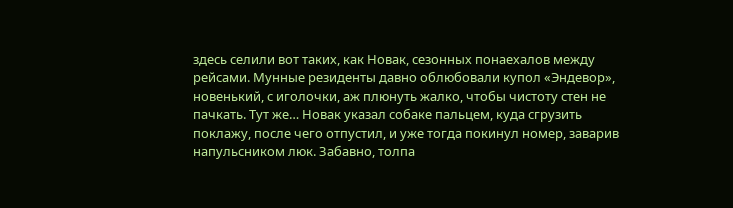здесь селили вот таких, как Новак, сезонных понаехалов между рейсами. Мунные резиденты давно облюбовали купол «Эндевор», новенький, с иголочки, аж плюнуть жалко, чтобы чистоту стен не пачкать. Тут же… Новак указал собаке пальцем, куда сгрузить поклажу, после чего отпустил, и уже тогда покинул номер, заварив напульсником люк. Забавно, толпа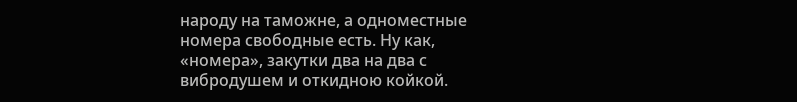народу на таможне, а одноместные номера свободные есть. Ну как, «номера», закутки два на два с вибродушем и откидною койкой.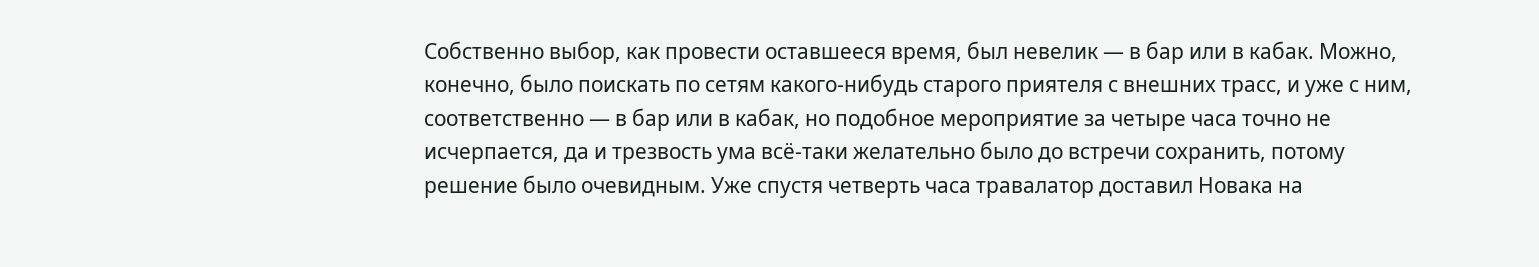Собственно выбор, как провести оставшееся время, был невелик — в бар или в кабак. Можно, конечно, было поискать по сетям какого-нибудь старого приятеля с внешних трасс, и уже с ним, соответственно — в бар или в кабак, но подобное мероприятие за четыре часа точно не исчерпается, да и трезвость ума всё-таки желательно было до встречи сохранить, потому решение было очевидным. Уже спустя четверть часа травалатор доставил Новака на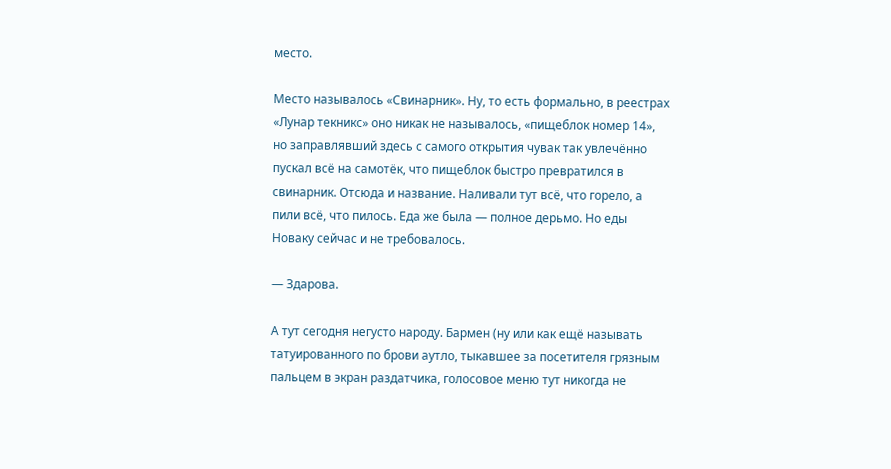место.

Место называлось «Свинарник». Ну, то есть формально, в реестрах «Лунар текникс» оно никак не называлось, «пищеблок номер 14», но заправлявший здесь с самого открытия чувак так увлечённо пускал всё на самотёк, что пищеблок быстро превратился в свинарник. Отсюда и название. Наливали тут всё, что горело, а пили всё, что пилось. Еда же была — полное дерьмо. Но еды Новаку сейчас и не требовалось.

— Здарова.

А тут сегодня негусто народу. Бармен (ну или как ещё называть татуированного по брови аутло, тыкавшее за посетителя грязным пальцем в экран раздатчика, голосовое меню тут никогда не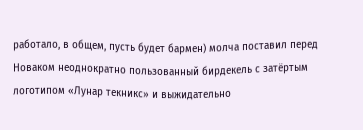работало, в общем, пусть будет бармен) молча поставил перед Новаком неоднократно пользованный бирдекель с затёртым логотипом «Лунар текникс» и выжидательно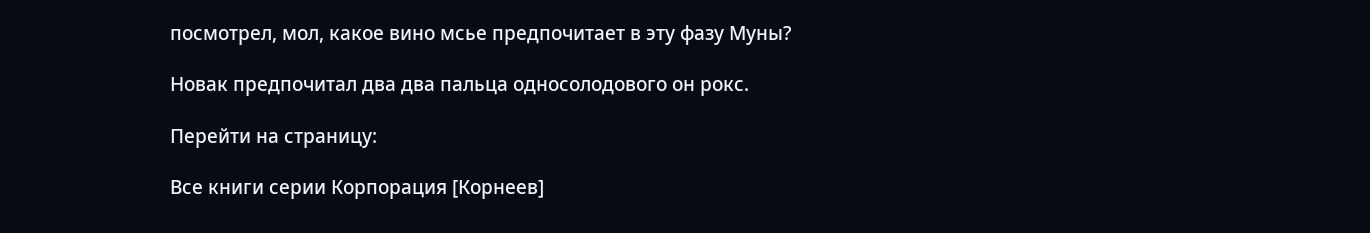посмотрел, мол, какое вино мсье предпочитает в эту фазу Муны?

Новак предпочитал два два пальца односолодового он рокс.

Перейти на страницу:

Все книги серии Корпорация [Корнеев]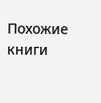Похожие книги